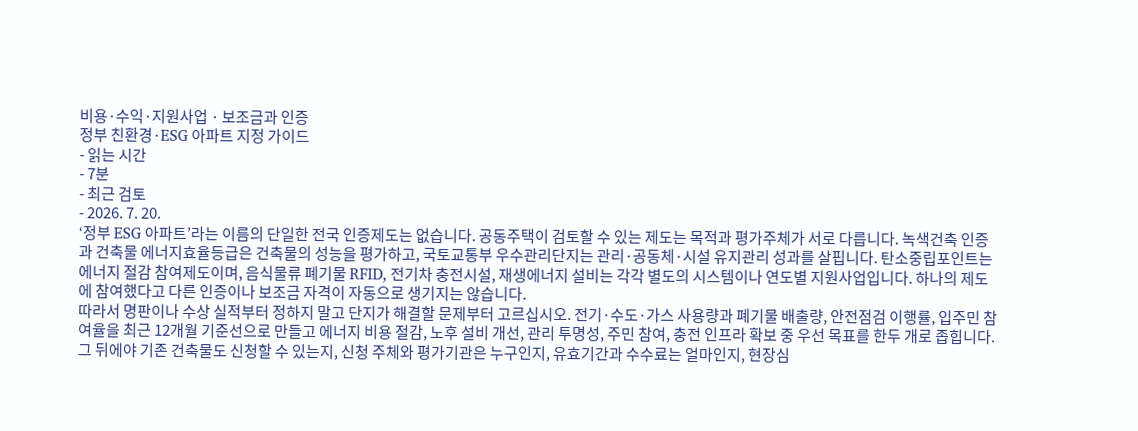비용·수익·지원사업 · 보조금과 인증
정부 친환경·ESG 아파트 지정 가이드
- 읽는 시간
- 7분
- 최근 검토
- 2026. 7. 20.
‘정부 ESG 아파트’라는 이름의 단일한 전국 인증제도는 없습니다. 공동주택이 검토할 수 있는 제도는 목적과 평가주체가 서로 다릅니다. 녹색건축 인증과 건축물 에너지효율등급은 건축물의 성능을 평가하고, 국토교통부 우수관리단지는 관리·공동체·시설 유지관리 성과를 살핍니다. 탄소중립포인트는 에너지 절감 참여제도이며, 음식물류 폐기물 RFID, 전기차 충전시설, 재생에너지 설비는 각각 별도의 시스템이나 연도별 지원사업입니다. 하나의 제도에 참여했다고 다른 인증이나 보조금 자격이 자동으로 생기지는 않습니다.
따라서 명판이나 수상 실적부터 정하지 말고 단지가 해결할 문제부터 고르십시오. 전기·수도·가스 사용량과 폐기물 배출량, 안전점검 이행률, 입주민 참여율을 최근 12개월 기준선으로 만들고 에너지 비용 절감, 노후 설비 개선, 관리 투명성, 주민 참여, 충전 인프라 확보 중 우선 목표를 한두 개로 좁힙니다. 그 뒤에야 기존 건축물도 신청할 수 있는지, 신청 주체와 평가기관은 누구인지, 유효기간과 수수료는 얼마인지, 현장심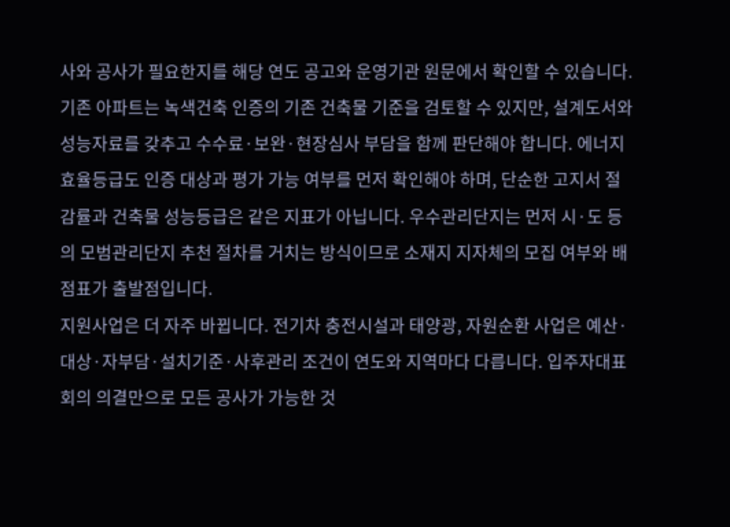사와 공사가 필요한지를 해당 연도 공고와 운영기관 원문에서 확인할 수 있습니다.
기존 아파트는 녹색건축 인증의 기존 건축물 기준을 검토할 수 있지만, 설계도서와 성능자료를 갖추고 수수료·보완·현장심사 부담을 함께 판단해야 합니다. 에너지효율등급도 인증 대상과 평가 가능 여부를 먼저 확인해야 하며, 단순한 고지서 절감률과 건축물 성능등급은 같은 지표가 아닙니다. 우수관리단지는 먼저 시·도 등의 모범관리단지 추천 절차를 거치는 방식이므로 소재지 지자체의 모집 여부와 배점표가 출발점입니다.
지원사업은 더 자주 바뀝니다. 전기차 충전시설과 태양광, 자원순환 사업은 예산·대상·자부담·설치기준·사후관리 조건이 연도와 지역마다 다릅니다. 입주자대표회의 의결만으로 모든 공사가 가능한 것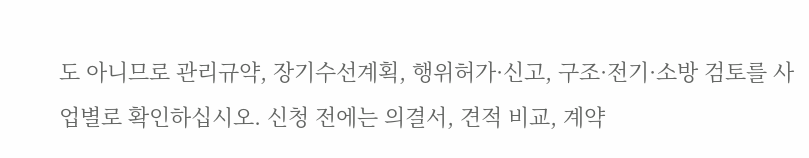도 아니므로 관리규약, 장기수선계획, 행위허가·신고, 구조·전기·소방 검토를 사업별로 확인하십시오. 신청 전에는 의결서, 견적 비교, 계약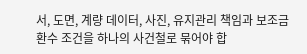서, 도면, 계량 데이터, 사진, 유지관리 책임과 보조금 환수 조건을 하나의 사건철로 묶어야 합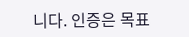니다. 인증은 목표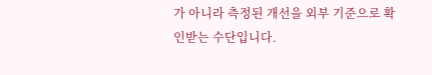가 아니라 측정된 개선을 외부 기준으로 확인받는 수단입니다.